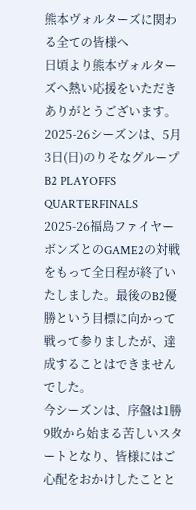熊本ヴォルターズに関わる全ての皆様へ
日頃より熊本ヴォルターズへ熱い応援をいただきありがとうございます。
2025-26シーズンは、5月3日(日)のりそなグループ B2 PLAYOFFS QUARTERFINALS 2025-26福島ファイヤーボンズとのGAME2の対戦をもって全日程が終了いたしました。最後のB2優勝という目標に向かって戦って参りましたが、達成することはできませんでした。
今シーズンは、序盤は1勝9敗から始まる苦しいスタートとなり、皆様にはご心配をおかけしたことと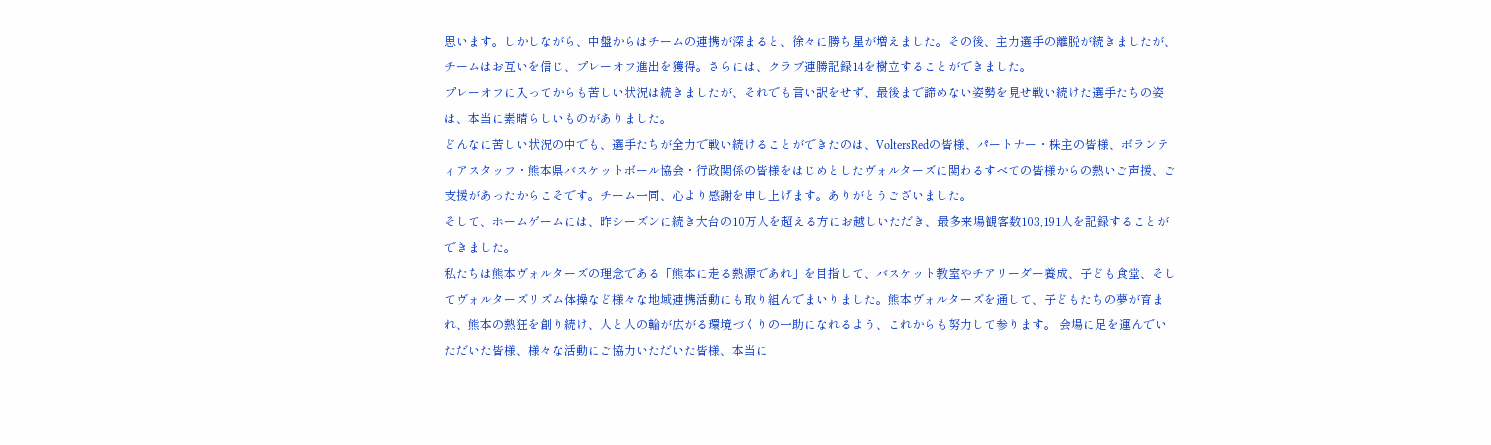思います。しかしながら、中盤からはチームの連携が深まると、徐々に勝ち星が増えました。その後、主力選手の離脱が続きましたが、チームはお互いを信じ、プレーオフ進出を獲得。さらには、クラブ連勝記録14を樹立することができました。
プレーオフに入ってからも苦しい状況は続きましたが、それでも言い訳をせず、最後まで諦めない姿勢を見せ戦い続けた選手たちの姿は、本当に素晴らしいものがありました。
どんなに苦しい状況の中でも、選手たちが全力で戦い続けることができたのは、VoltersRedの皆様、パートナー・株主の皆様、ボランティアスタッフ・熊本県バスケットボール協会・行政関係の皆様をはじめとしたヴォルターズに関わるすべての皆様からの熱いご声援、ご支援があったからこそです。チーム一同、心より感謝を申し上げます。ありがとうございました。
そして、ホームゲームには、昨シーズンに続き大台の10万人を超える方にお越しいただき、最多来場観客数103,191人を記録することができました。
私たちは熊本ヴォルターズの理念である「熊本に走る熱源であれ」を目指して、バスケット教室やチアリーダー養成、子ども食堂、そしてヴォルターズリズム体操など様々な地域連携活動にも取り組んでまいりました。熊本ヴォルターズを通して、子どもたちの夢が育まれ、熊本の熱狂を創り続け、人と人の輪が広がる環境づくりの一助になれるよう、これからも努力して参ります。 会場に足を運んでいただいた皆様、様々な活動にご協力いただいた皆様、本当に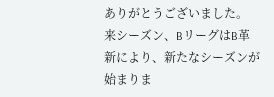ありがとうございました。
来シーズン、BリーグはB革新により、新たなシーズンが始まりま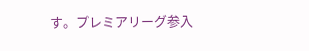す。プレミアリーグ参入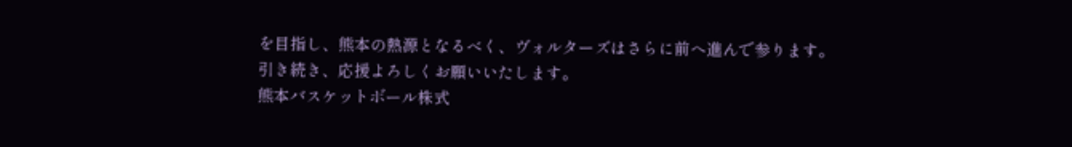を目指し、熊本の熱源となるべく、ヴォルターズはさらに前へ進んで参ります。
引き続き、応援よろしくお願いいたします。
熊本バスケットボール株式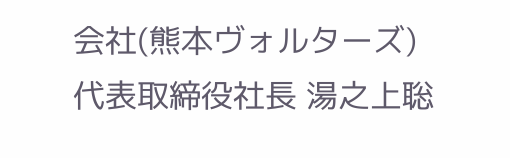会社(熊本ヴォルターズ)
代表取締役社長 湯之上聡